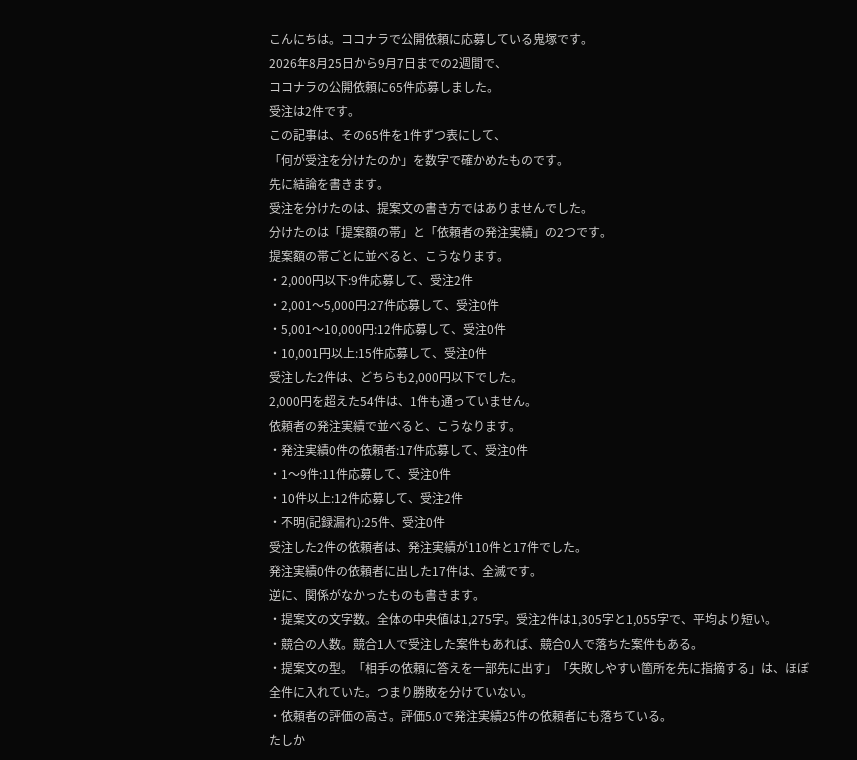こんにちは。ココナラで公開依頼に応募している鬼塚です。
2026年8月25日から9月7日までの2週間で、
ココナラの公開依頼に65件応募しました。
受注は2件です。
この記事は、その65件を1件ずつ表にして、
「何が受注を分けたのか」を数字で確かめたものです。
先に結論を書きます。
受注を分けたのは、提案文の書き方ではありませんでした。
分けたのは「提案額の帯」と「依頼者の発注実績」の2つです。
提案額の帯ごとに並べると、こうなります。
・2,000円以下:9件応募して、受注2件
・2,001〜5,000円:27件応募して、受注0件
・5,001〜10,000円:12件応募して、受注0件
・10,001円以上:15件応募して、受注0件
受注した2件は、どちらも2,000円以下でした。
2,000円を超えた54件は、1件も通っていません。
依頼者の発注実績で並べると、こうなります。
・発注実績0件の依頼者:17件応募して、受注0件
・1〜9件:11件応募して、受注0件
・10件以上:12件応募して、受注2件
・不明(記録漏れ):25件、受注0件
受注した2件の依頼者は、発注実績が110件と17件でした。
発注実績0件の依頼者に出した17件は、全滅です。
逆に、関係がなかったものも書きます。
・提案文の文字数。全体の中央値は1,275字。受注2件は1,305字と1,055字で、平均より短い。
・競合の人数。競合1人で受注した案件もあれば、競合0人で落ちた案件もある。
・提案文の型。「相手の依頼に答えを一部先に出す」「失敗しやすい箇所を先に指摘する」は、ほぼ全件に入れていた。つまり勝敗を分けていない。
・依頼者の評価の高さ。評価5.0で発注実績25件の依頼者にも落ちている。
たしか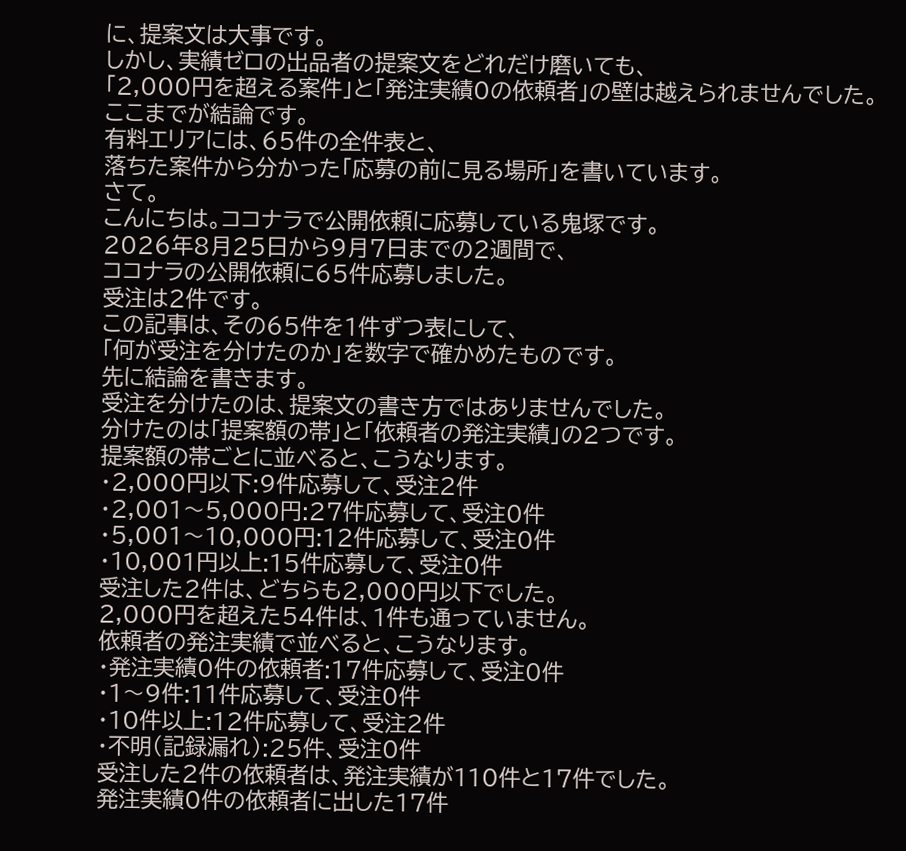に、提案文は大事です。
しかし、実績ゼロの出品者の提案文をどれだけ磨いても、
「2,000円を超える案件」と「発注実績0の依頼者」の壁は越えられませんでした。
ここまでが結論です。
有料エリアには、65件の全件表と、
落ちた案件から分かった「応募の前に見る場所」を書いています。
さて。
こんにちは。ココナラで公開依頼に応募している鬼塚です。
2026年8月25日から9月7日までの2週間で、
ココナラの公開依頼に65件応募しました。
受注は2件です。
この記事は、その65件を1件ずつ表にして、
「何が受注を分けたのか」を数字で確かめたものです。
先に結論を書きます。
受注を分けたのは、提案文の書き方ではありませんでした。
分けたのは「提案額の帯」と「依頼者の発注実績」の2つです。
提案額の帯ごとに並べると、こうなります。
・2,000円以下:9件応募して、受注2件
・2,001〜5,000円:27件応募して、受注0件
・5,001〜10,000円:12件応募して、受注0件
・10,001円以上:15件応募して、受注0件
受注した2件は、どちらも2,000円以下でした。
2,000円を超えた54件は、1件も通っていません。
依頼者の発注実績で並べると、こうなります。
・発注実績0件の依頼者:17件応募して、受注0件
・1〜9件:11件応募して、受注0件
・10件以上:12件応募して、受注2件
・不明(記録漏れ):25件、受注0件
受注した2件の依頼者は、発注実績が110件と17件でした。
発注実績0件の依頼者に出した17件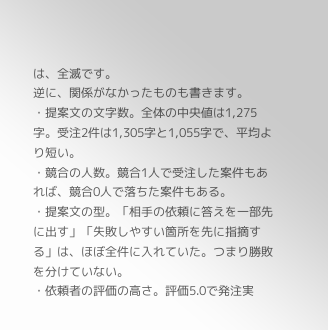は、全滅です。
逆に、関係がなかったものも書きます。
・提案文の文字数。全体の中央値は1,275字。受注2件は1,305字と1,055字で、平均より短い。
・競合の人数。競合1人で受注した案件もあれば、競合0人で落ちた案件もある。
・提案文の型。「相手の依頼に答えを一部先に出す」「失敗しやすい箇所を先に指摘する」は、ほぼ全件に入れていた。つまり勝敗を分けていない。
・依頼者の評価の高さ。評価5.0で発注実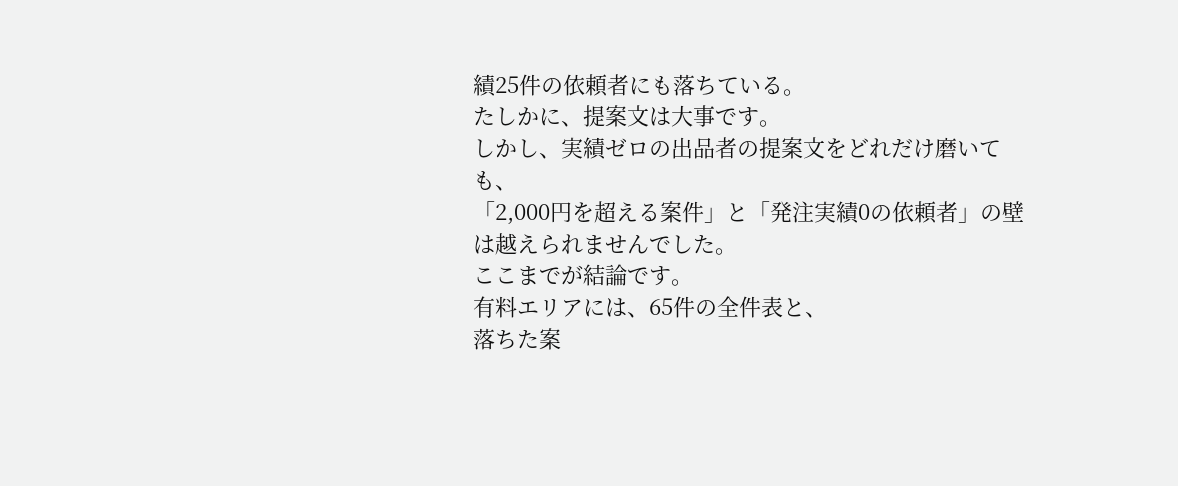績25件の依頼者にも落ちている。
たしかに、提案文は大事です。
しかし、実績ゼロの出品者の提案文をどれだけ磨いても、
「2,000円を超える案件」と「発注実績0の依頼者」の壁は越えられませんでした。
ここまでが結論です。
有料エリアには、65件の全件表と、
落ちた案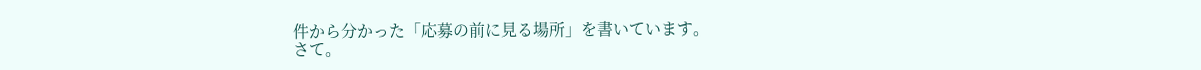件から分かった「応募の前に見る場所」を書いています。
さて。